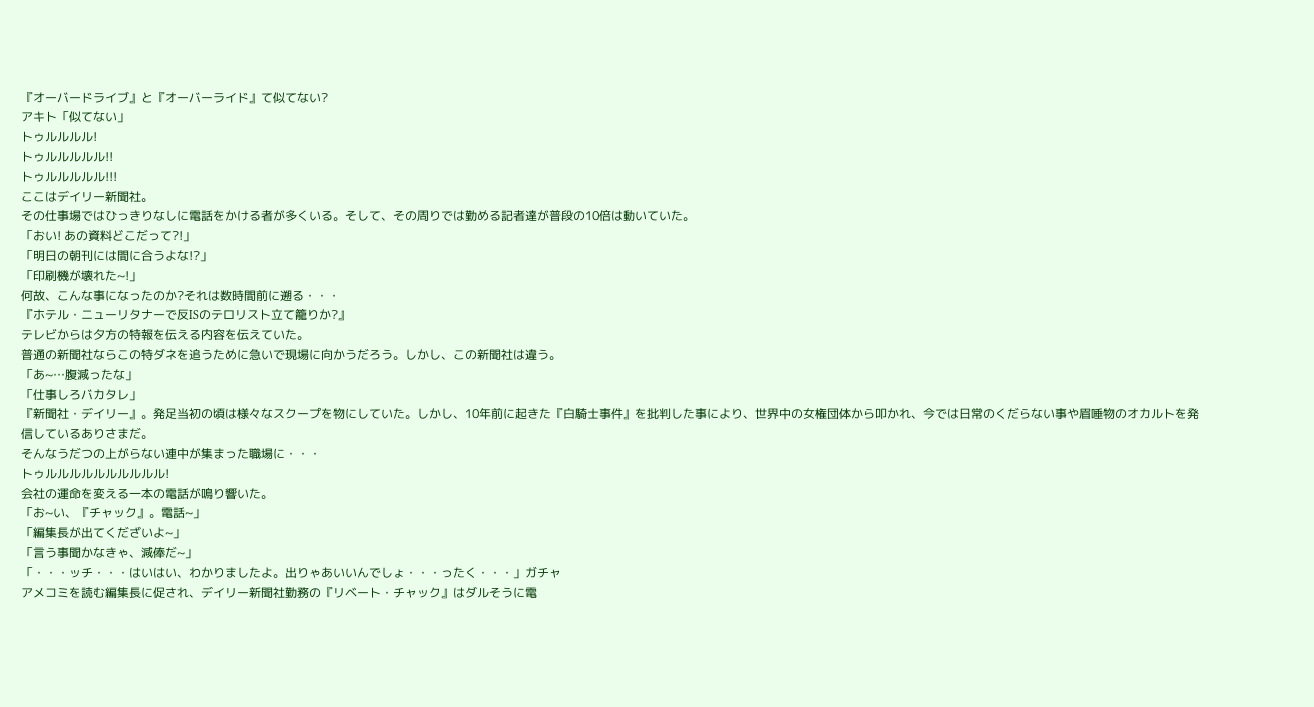『オーバードライブ』と『オーバーライド』て似てない?
アキト「似てない」
トゥルルルル!
トゥルルルルル!!
トゥルルルルル!!!
ここはデイリー新聞社。
その仕事場ではひっきりなしに電話をかける者が多くいる。そして、その周りでは勤める記者達が普段の10倍は動いていた。
「おい! あの資料どこだって?!」
「明日の朝刊には間に合うよな!?」
「印刷機が壊れた~!」
何故、こんな事になったのか?それは数時間前に遡る・・・
『ホテル・ニューリタナーで反ISのテロリスト立て籠りか?』
テレビからは夕方の特報を伝える内容を伝えていた。
普通の新聞社ならこの特ダネを追うために急いで現場に向かうだろう。しかし、この新聞社は違う。
「あ~…腹減ったな」
「仕事しろバカタレ」
『新聞社・デイリー』。発足当初の頃は様々なスクープを物にしていた。しかし、10年前に起きた『白騎士事件』を批判した事により、世界中の女権団体から叩かれ、今では日常のくだらない事や眉唾物のオカルトを発信しているありさまだ。
そんなうだつの上がらない連中が集まった職場に・・・
トゥルルルルルルルルルル!
会社の運命を変える一本の電話が鳴り響いた。
「お~い、『チャック』。電話~」
「編集長が出てくだざいよ~」
「言う事聞かなきゃ、減俸だ~」
「・・・ッチ・・・はいはい、わかりましたよ。出りゃあいいんでしょ・・・ったく・・・」ガチャ
アメコミを読む編集長に促され、デイリー新聞社勤務の『リベート・チャック』はダルそうに電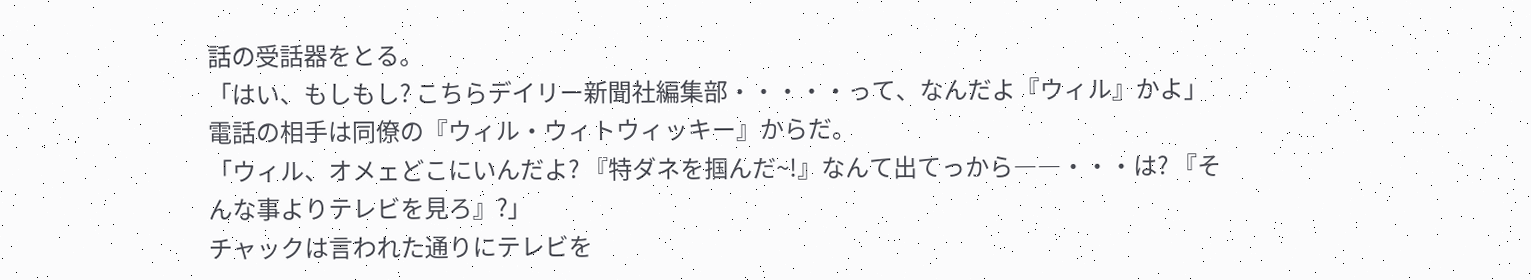話の受話器をとる。
「はい、もしもし? こちらデイリー新聞社編集部・・・・・って、なんだよ『ウィル』かよ」
電話の相手は同僚の『ウィル・ウィトウィッキー』からだ。
「ウィル、オメェどこにいんだよ? 『特ダネを掴んだ~!』なんて出てっから――・・・は? 『そんな事よりテレビを見ろ』?」
チャックは言われた通りにテレビを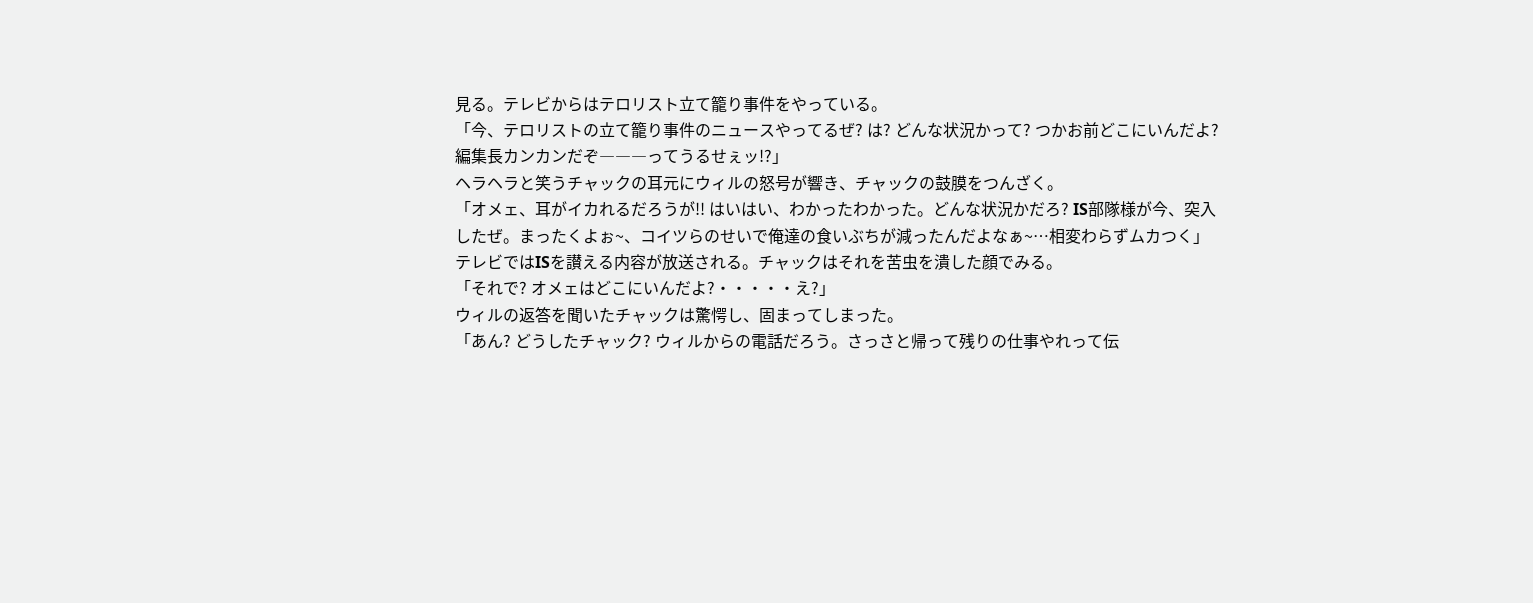見る。テレビからはテロリスト立て籠り事件をやっている。
「今、テロリストの立て籠り事件のニュースやってるぜ? は? どんな状況かって? つかお前どこにいんだよ? 編集長カンカンだぞ―――ってうるせぇッ!?」
ヘラヘラと笑うチャックの耳元にウィルの怒号が響き、チャックの鼓膜をつんざく。
「オメェ、耳がイカれるだろうが!! はいはい、わかったわかった。どんな状況かだろ? IS部隊様が今、突入したぜ。まったくよぉ~、コイツらのせいで俺達の食いぶちが減ったんだよなぁ~…相変わらずムカつく」
テレビではISを讃える内容が放送される。チャックはそれを苦虫を潰した顔でみる。
「それで? オメェはどこにいんだよ?・・・・・え?」
ウィルの返答を聞いたチャックは驚愕し、固まってしまった。
「あん? どうしたチャック? ウィルからの電話だろう。さっさと帰って残りの仕事やれって伝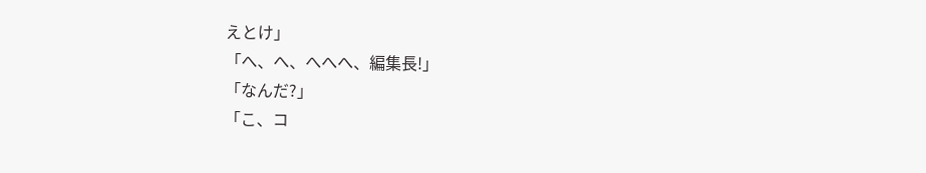えとけ」
「へ、へ、へへへ、編集長!」
「なんだ?」
「こ、コ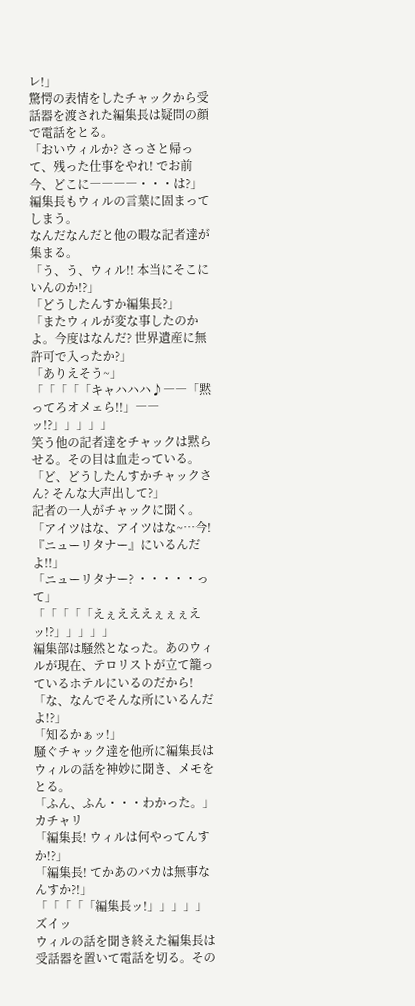レ!」
驚愕の表情をしたチャックから受話器を渡された編集長は疑問の顔で電話をとる。
「おいウィルか? さっさと帰って、残った仕事をやれ! でお前今、どこに――――・・・は?」
編集長もウィルの言葉に固まってしまう。
なんだなんだと他の暇な記者達が集まる。
「う、う、ウィル!! 本当にそこにいんのか!?」
「どうしたんすか編集長?」
「またウィルが変な事したのかよ。今度はなんだ? 世界遺産に無許可で入ったか?」
「ありえそう~」
「「「「「キャハハハ♪――「黙ってろオメェら!!」――ッ!?」」」」」
笑う他の記者達をチャックは黙らせる。その目は血走っている。
「ど、どうしたんすかチャックさん? そんな大声出して?」
記者の一人がチャックに聞く。
「アイツはな、アイツはな~…今! 『ニューリタナー』にいるんだよ!!」
「ニューリタナー? ・・・・・って」
「「「「「えぇえええぇぇぇえッ!?」」」」」
編集部は騒然となった。あのウィルが現在、テロリストが立て籠っているホテルにいるのだから!
「な、なんでそんな所にいるんだよ!?」
「知るかぁッ!」
騒ぐチャック達を他所に編集長はウィルの話を神妙に聞き、メモをとる。
「ふん、ふん・・・わかった。」カチャリ
「編集長! ウィルは何やってんすか!?」
「編集長! てかあのバカは無事なんすか?!」
「「「「「編集長ッ!」」」」」ズイッ
ウィルの話を聞き終えた編集長は受話器を置いて電話を切る。その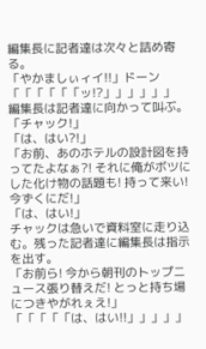編集長に記者達は次々と詰め寄る。
「やかましぃィイ!!」ドーン
「「「「「「ッ!?」」」」」」
編集長は記者達に向かって叫ぶ。
「チャック!」
「は、はい?!」
「お前、あのホテルの設計図を持ってたよなぁ?! それに俺がボツにした化け物の話題も! 持って来い! 今ずくにだ!」
「は、はい!」
チャックは急いで資料室に走り込む。残った記者達に編集長は指示を出す。
「お前ら! 今から朝刊のトップニュース張り替えだ! とっと持ち場につきやがれぇえ!」
「「「「「は、はい!!」」」」」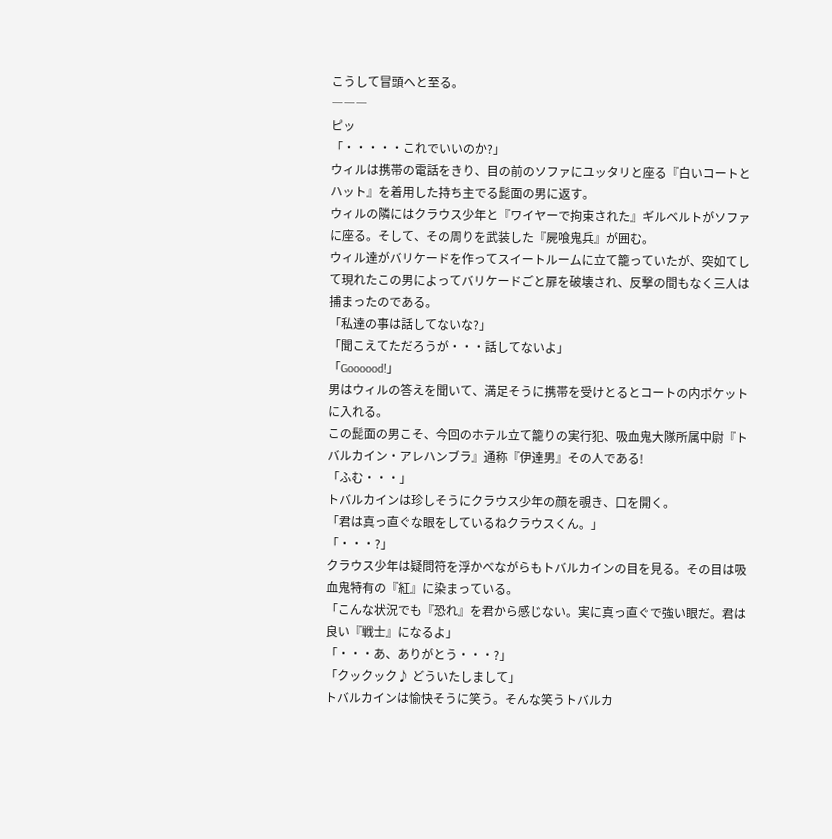こうして冒頭へと至る。
―――
ピッ
「・・・・・これでいいのか?」
ウィルは携帯の電話をきり、目の前のソファにユッタリと座る『白いコートとハット』を着用した持ち主でる髭面の男に返す。
ウィルの隣にはクラウス少年と『ワイヤーで拘束された』ギルベルトがソファに座る。そして、その周りを武装した『屍喰鬼兵』が囲む。
ウィル達がバリケードを作ってスイートルームに立て籠っていたが、突如てして現れたこの男によってバリケードごと扉を破壊され、反撃の間もなく三人は捕まったのである。
「私達の事は話してないな?」
「聞こえてただろうが・・・話してないよ」
「Goooood!」
男はウィルの答えを聞いて、満足そうに携帯を受けとるとコートの内ポケットに入れる。
この髭面の男こそ、今回のホテル立て籠りの実行犯、吸血鬼大隊所属中尉『トバルカイン・アレハンブラ』通称『伊達男』その人である!
「ふむ・・・」
トバルカインは珍しそうにクラウス少年の顔を覗き、口を開く。
「君は真っ直ぐな眼をしているねクラウスくん。」
「・・・?」
クラウス少年は疑問符を浮かべながらもトバルカインの目を見る。その目は吸血鬼特有の『紅』に染まっている。
「こんな状況でも『恐れ』を君から感じない。実に真っ直ぐで強い眼だ。君は良い『戦士』になるよ」
「・・・あ、ありがとう・・・?」
「クックック♪ どういたしまして」
トバルカインは愉快そうに笑う。そんな笑うトバルカ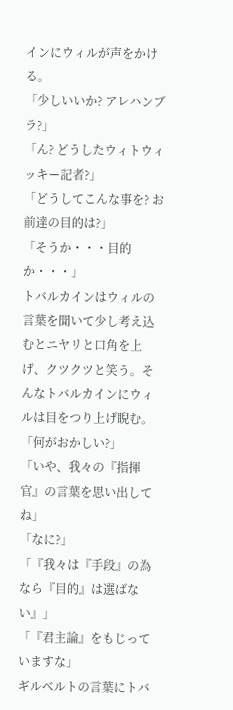インにウィルが声をかける。
「少しいいか? アレハンブラ?」
「ん? どうしたウィトウィッキー記者?」
「どうしてこんな事を? お前達の目的は?」
「そうか・・・目的か・・・」
トバルカインはウィルの言葉を聞いて少し考え込むとニヤリと口角を上げ、クツクツと笑う。そんなトバルカインにウィルは目をつり上げ睨む。
「何がおかしい?」
「いや、我々の『指揮官』の言葉を思い出してね」
「なに?」
「『我々は『手段』の為なら『目的』は選ばない』」
「『君主論』をもじっていますな」
ギルベルトの言葉にトバ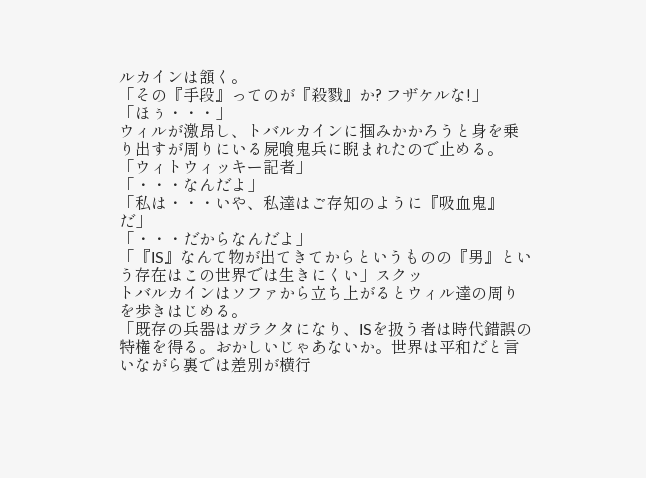ルカインは頷く。
「その『手段』ってのが『殺戮』か? フザケルな!」
「ほぅ・・・」
ウィルが激昂し、トバルカインに掴みかかろうと身を乗り出すが周りにいる屍喰鬼兵に睨まれたので止める。
「ウィトウィッキー記者」
「・・・なんだよ」
「私は・・・いや、私達はご存知のように『吸血鬼』だ」
「・・・だからなんだよ」
「『IS』なんて物が出てきてからというものの『男』という存在はこの世界では生きにくい」スクッ
トバルカインはソファから立ち上がるとウィル達の周りを歩きはじめる。
「既存の兵器はガラクタになり、ISを扱う者は時代錯誤の特権を得る。おかしいじゃあないか。世界は平和だと言いながら裏では差別が横行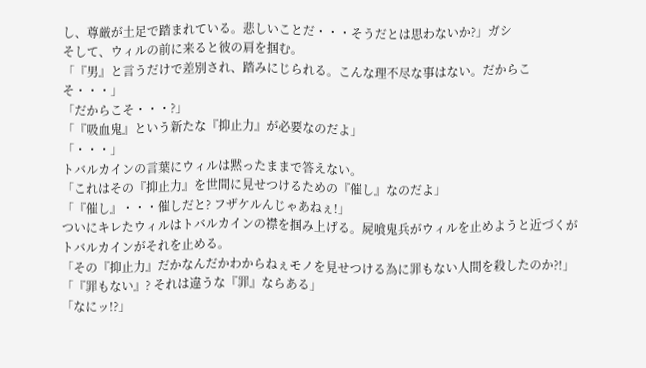し、尊厳が土足で踏まれている。悲しいことだ・・・そうだとは思わないか?」ガシ
そして、ウィルの前に来ると彼の肩を掴む。
「『男』と言うだけで差別され、踏みにじられる。こんな理不尽な事はない。だからこそ・・・」
「だからこそ・・・?」
「『吸血鬼』という新たな『抑止力』が必要なのだよ」
「・・・」
トバルカインの言葉にウィルは黙ったままで答えない。
「これはその『抑止力』を世間に見せつけるための『催し』なのだよ」
「『催し』・・・催しだと? フザケルんじゃあねぇ!」
ついにキレたウィルはトバルカインの襟を掴み上げる。屍喰鬼兵がウィルを止めようと近づくがトバルカインがそれを止める。
「その『抑止力』だかなんだかわからねぇモノを見せつける為に罪もない人間を殺したのか?!」
「『罪もない』? それは違うな『罪』ならある」
「なにッ!?」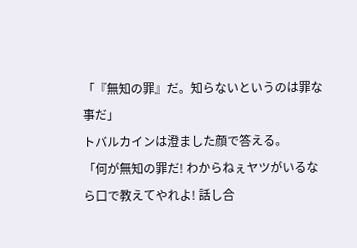「『無知の罪』だ。知らないというのは罪な事だ」
トバルカインは澄ました顔で答える。
「何が無知の罪だ! わからねぇヤツがいるなら口で教えてやれよ! 話し合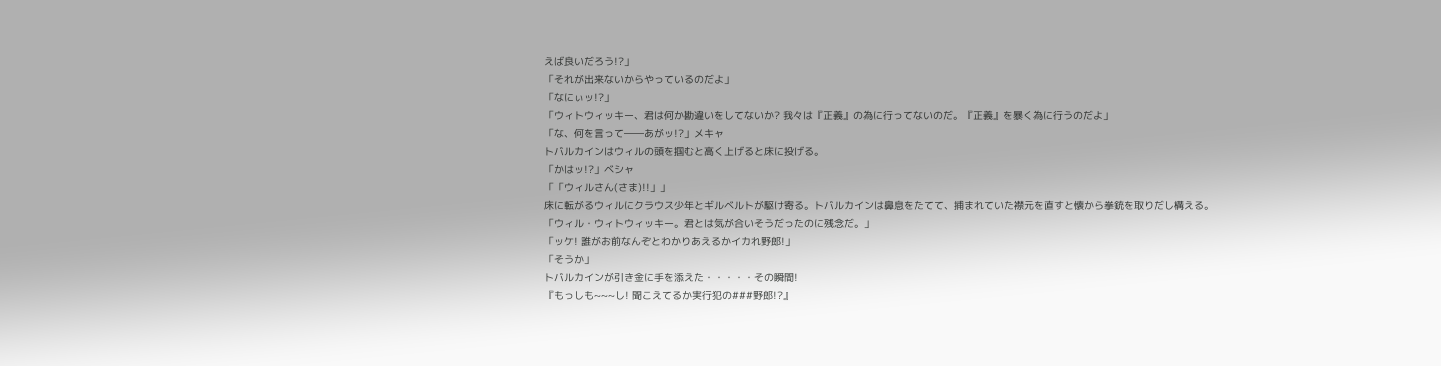えば良いだろう!?」
「それが出来ないからやっているのだよ」
「なにぃッ!?」
「ウィトウィッキー、君は何か勘違いをしてないか? 我々は『正義』の為に行ってないのだ。『正義』を暴く為に行うのだよ」
「な、何を言って――あがッ!?」メキャ
トバルカインはウィルの頭を掴むと高く上げると床に投げる。
「かはッ!?」ベシャ
「「ウィルさん(さま)!!」」
床に転がるウィルにクラウス少年とギルベルトが駆け寄る。トバルカインは鼻息をたてて、捕まれていた襟元を直すと懐から拳銃を取りだし構える。
「ウィル・ウィトウィッキー。君とは気が合いそうだったのに残念だ。」
「ッケ! 誰がお前なんぞとわかりあえるかイカれ野郎!」
「そうか」
トバルカインが引き金に手を添えた・・・・・その瞬間!
『もっしも~~~し! 聞こえてるか実行犯の###野郎!?』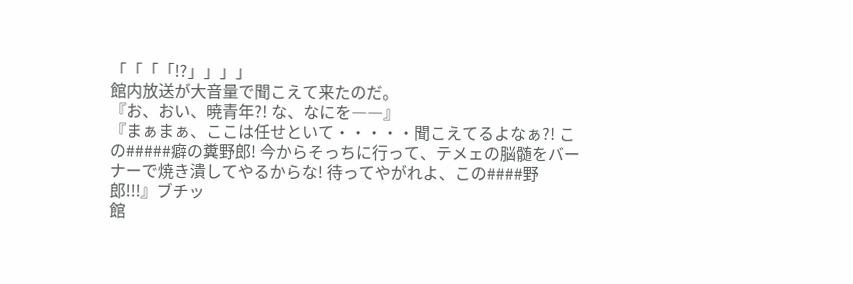「「「「!?」」」」
館内放送が大音量で聞こえて来たのだ。
『お、おい、暁青年?! な、なにを――』
『まぁまぁ、ここは任せといて・・・・・聞こえてるよなぁ?! この#####癖の糞野郎! 今からそっちに行って、テメェの脳髄をバーナーで焼き潰してやるからな! 待ってやがれよ、この####野郎!!!』ブチッ
館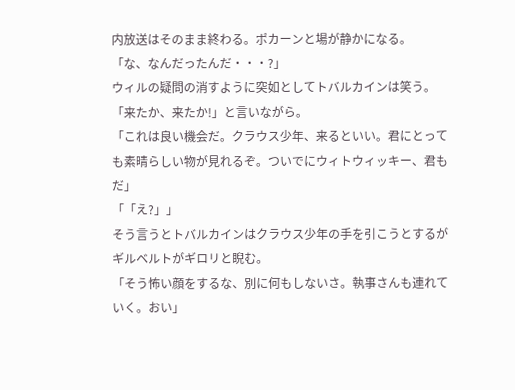内放送はそのまま終わる。ポカーンと場が静かになる。
「な、なんだったんだ・・・?」
ウィルの疑問の消すように突如としてトバルカインは笑う。「来たか、来たか!」と言いながら。
「これは良い機会だ。クラウス少年、来るといい。君にとっても素晴らしい物が見れるぞ。ついでにウィトウィッキー、君もだ」
「「え?」」
そう言うとトバルカインはクラウス少年の手を引こうとするがギルベルトがギロリと睨む。
「そう怖い顔をするな、別に何もしないさ。執事さんも連れていく。おい」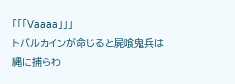「「「Vaaaa」」」
トバルカインが命じると屍喰鬼兵は縄に捕らわ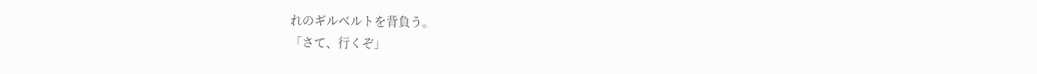れのギルベルトを背負う。
「さて、行くぞ」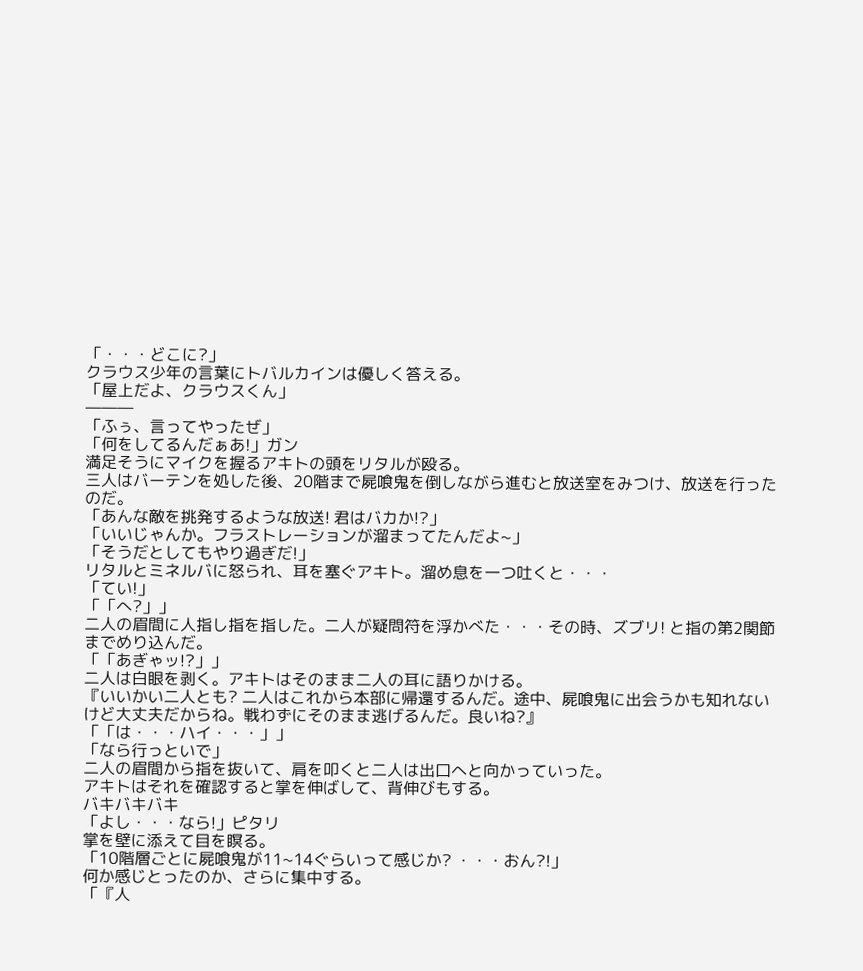「・・・どこに?」
クラウス少年の言葉にトバルカインは優しく答える。
「屋上だよ、クラウスくん」
―――
「ふぅ、言ってやったぜ」
「何をしてるんだぁあ!」ガン
満足そうにマイクを握るアキトの頭をリタルが殴る。
三人はバーテンを処した後、20階まで屍喰鬼を倒しながら進むと放送室をみつけ、放送を行ったのだ。
「あんな敵を挑発するような放送! 君はバカか!?」
「いいじゃんか。フラストレーションが溜まってたんだよ~」
「そうだとしてもやり過ぎだ!」
リタルとミネルバに怒られ、耳を塞ぐアキト。溜め息を一つ吐くと・・・
「てい!」
「「へ?」」
二人の眉間に人指し指を指した。二人が疑問符を浮かべた・・・その時、ズブリ! と指の第2関節までめり込んだ。
「「あぎゃッ!?」」
二人は白眼を剥く。アキトはそのまま二人の耳に語りかける。
『いいかい二人とも? 二人はこれから本部に帰還するんだ。途中、屍喰鬼に出会うかも知れないけど大丈夫だからね。戦わずにそのまま逃げるんだ。良いね?』
「「は・・・ハイ・・・」」
「なら行っといで」
二人の眉間から指を抜いて、肩を叩くと二人は出口へと向かっていった。
アキトはそれを確認すると掌を伸ばして、背伸びもする。
バキバキバキ
「よし・・・なら!」ピタリ
掌を壁に添えて目を瞑る。
「10階層ごとに屍喰鬼が11~14ぐらいって感じか? ・・・おん?!」
何か感じとったのか、さらに集中する。
「『人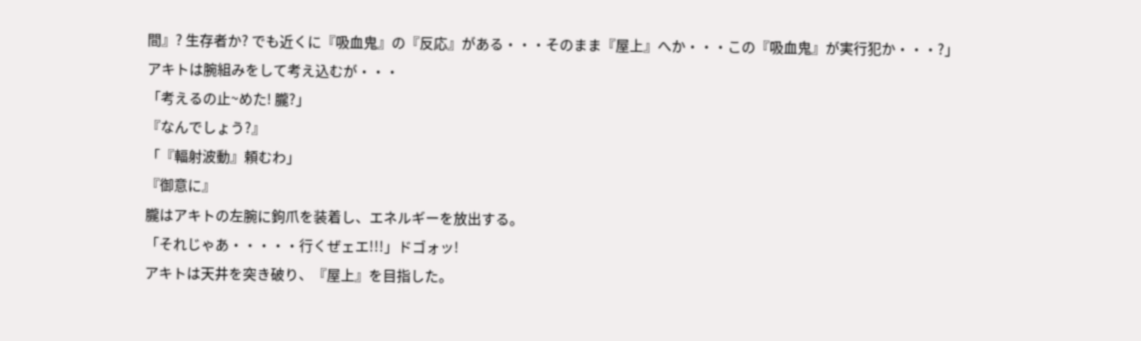間』? 生存者か? でも近くに『吸血鬼』の『反応』がある・・・そのまま『屋上』へか・・・この『吸血鬼』が実行犯か・・・?」
アキトは腕組みをして考え込むが・・・
「考えるの止~めた! 朧?」
『なんでしょう?』
「『輻射波動』頼むわ」
『御意に』
朧はアキトの左腕に鉤爪を装着し、エネルギーを放出する。
「それじゃあ・・・・・行くぜェエ!!!」ドゴォッ!
アキトは天井を突き破り、『屋上』を目指した。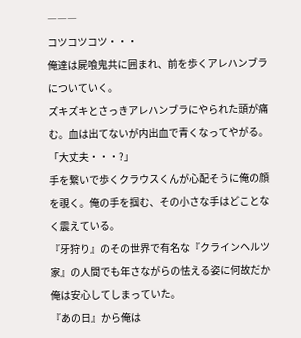―――
コツコツコツ・・・
俺達は屍喰鬼共に囲まれ、前を歩くアレハンブラについていく。
ズキズキとさっきアレハンブラにやられた頭が痛む。血は出てないが内出血で青くなってやがる。
「大丈夫・・・?」
手を繋いで歩くクラウスくんが心配そうに俺の顔を覗く。俺の手を掴む、その小さな手はどことなく震えている。
『牙狩り』のその世界で有名な『クラインヘルツ家』の人間でも年さながらの怯える姿に何故だか俺は安心してしまっていた。
『あの日』から俺は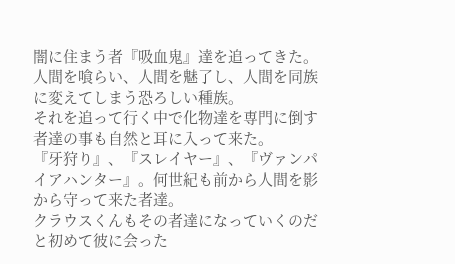闇に住まう者『吸血鬼』達を追ってきた。人間を喰らい、人間を魅了し、人間を同族に変えてしまう恐ろしい種族。
それを追って行く中で化物達を専門に倒す者達の事も自然と耳に入って来た。
『牙狩り』、『スレイヤー』、『ヴァンパイアハンター』。何世紀も前から人間を影から守って来た者達。
クラウスくんもその者達になっていくのだと初めて彼に会った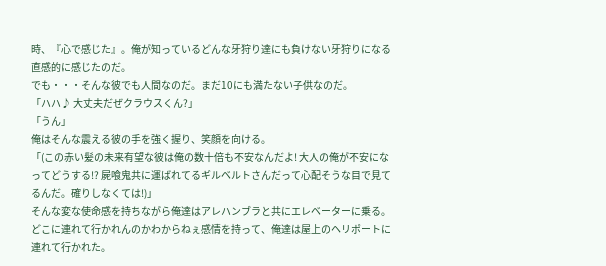時、『心で感じた』。俺が知っているどんな牙狩り達にも負けない牙狩りになる直感的に感じたのだ。
でも・・・そんな彼でも人間なのだ。まだ10にも満たない子供なのだ。
「ハハ♪ 大丈夫だぜクラウスくん?」
「うん」
俺はそんな震える彼の手を強く握り、笑顔を向ける。
「(この赤い髪の未来有望な彼は俺の数十倍も不安なんだよ! 大人の俺が不安になってどうする!? 屍喰鬼共に運ばれてるギルベルトさんだって心配そうな目で見てるんだ。確りしなくては!)」
そんな変な使命感を持ちながら俺達はアレハンブラと共にエレベーターに乗る。どこに連れて行かれんのかわからねぇ感情を持って、俺達は屋上のヘリポートに連れて行かれた。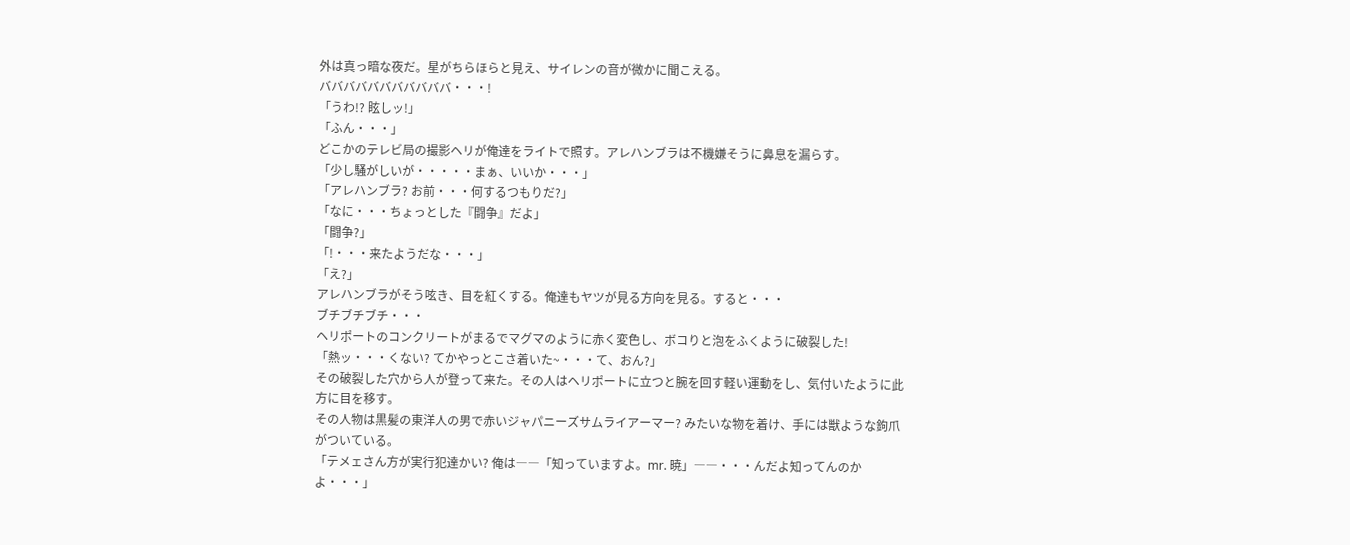外は真っ暗な夜だ。星がちらほらと見え、サイレンの音が微かに聞こえる。
バババババババババババ・・・!
「うわ!? 眩しッ!」
「ふん・・・」
どこかのテレビ局の撮影ヘリが俺達をライトで照す。アレハンブラは不機嫌そうに鼻息を漏らす。
「少し騒がしいが・・・・・まぁ、いいか・・・」
「アレハンブラ? お前・・・何するつもりだ?」
「なに・・・ちょっとした『闘争』だよ」
「闘争?」
「!・・・来たようだな・・・」
「え?」
アレハンブラがそう呟き、目を紅くする。俺達もヤツが見る方向を見る。すると・・・
ブチブチブチ・・・
ヘリポートのコンクリートがまるでマグマのように赤く変色し、ボコりと泡をふくように破裂した!
「熱ッ・・・くない? てかやっとこさ着いた~・・・て、おん?」
その破裂した穴から人が登って来た。その人はヘリポートに立つと腕を回す軽い運動をし、気付いたように此方に目を移す。
その人物は黒髪の東洋人の男で赤いジャパニーズサムライアーマー? みたいな物を着け、手には獣ような鉤爪がついている。
「テメェさん方が実行犯達かい? 俺は――「知っていますよ。mr. 暁」――・・・んだよ知ってんのかよ・・・」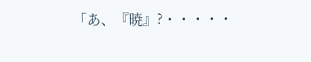「あ、『暁』?・・・・・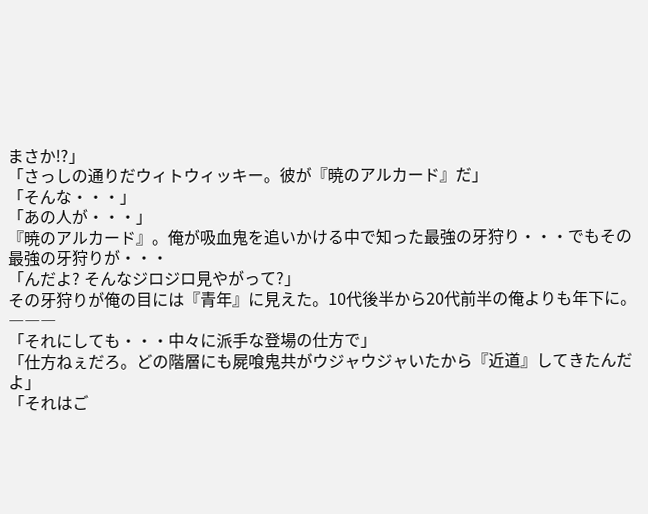まさか!?」
「さっしの通りだウィトウィッキー。彼が『暁のアルカード』だ」
「そんな・・・」
「あの人が・・・」
『暁のアルカード』。俺が吸血鬼を追いかける中で知った最強の牙狩り・・・でもその最強の牙狩りが・・・
「んだよ? そんなジロジロ見やがって?」
その牙狩りが俺の目には『青年』に見えた。10代後半から20代前半の俺よりも年下に。
―――
「それにしても・・・中々に派手な登場の仕方で」
「仕方ねぇだろ。どの階層にも屍喰鬼共がウジャウジャいたから『近道』してきたんだよ」
「それはご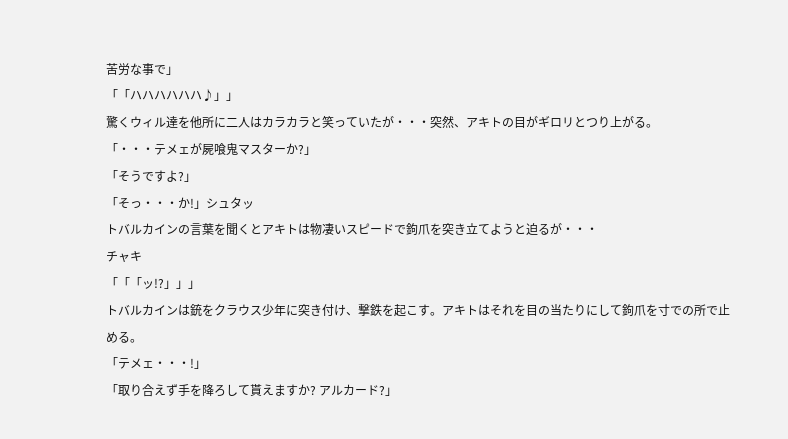苦労な事で」
「「ハハハハハハ♪」」
驚くウィル達を他所に二人はカラカラと笑っていたが・・・突然、アキトの目がギロリとつり上がる。
「・・・テメェが屍喰鬼マスターか?」
「そうですよ?」
「そっ・・・か!」シュタッ
トバルカインの言葉を聞くとアキトは物凄いスピードで鉤爪を突き立てようと迫るが・・・
チャキ
「「「ッ!?」」」
トバルカインは銃をクラウス少年に突き付け、撃鉄を起こす。アキトはそれを目の当たりにして鉤爪を寸での所で止める。
「テメェ・・・!」
「取り合えず手を降ろして貰えますか? アルカード?」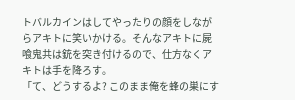トバルカインはしてやったりの顔をしながらアキトに笑いかける。そんなアキトに屍喰鬼共は銃を突き付けるので、仕方なくアキトは手を降ろす。
「て、どうするよ? このまま俺を蜂の巣にす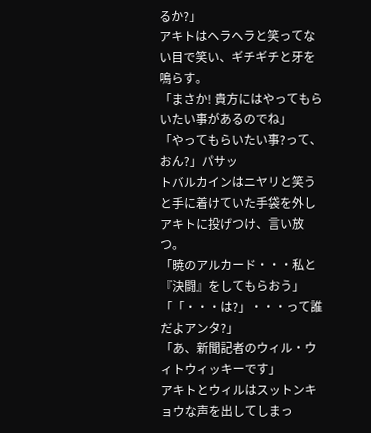るか?」
アキトはヘラヘラと笑ってない目で笑い、ギチギチと牙を鳴らす。
「まさか! 貴方にはやってもらいたい事があるのでね」
「やってもらいたい事?って、おん?」パサッ
トバルカインはニヤリと笑うと手に着けていた手袋を外しアキトに投げつけ、言い放つ。
「暁のアルカード・・・私と『決闘』をしてもらおう」
「「・・・は?」・・・って誰だよアンタ?」
「あ、新聞記者のウィル・ウィトウィッキーです」
アキトとウィルはスットンキョウな声を出してしまっ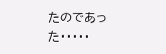たのであった・・・・・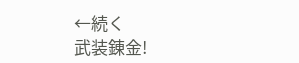←続く
武装錬金!